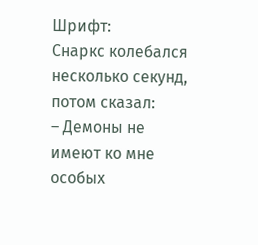Шрифт:
Снаркс колебался несколько секунд, потом сказал:
– Демоны не имеют ко мне особых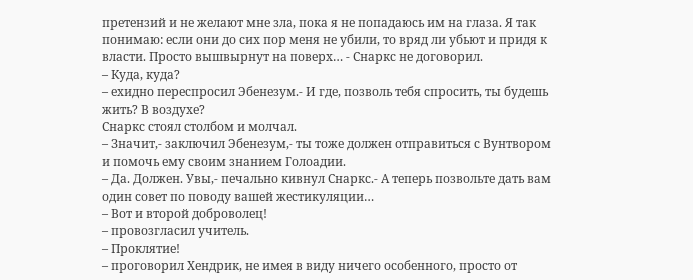претензий и не желают мне зла, пока я не попадаюсь им на глаза. Я так понимаю: если они до сих пор меня не убили, то вряд ли убьют и придя к власти. Просто вышвырнут на поверх… - Снаркс не договорил.
– Куда, куда?
– ехидно переспросил Эбенезум.- И где, позволь тебя спросить, ты будешь жить? В воздухе?
Снаркс стоял столбом и молчал.
– Значит,- заключил Эбенезум,- ты тоже должен отправиться с Вунтвором и помочь ему своим знанием Голоадии.
– Да. Должен. Увы,- печально кивнул Снаркс.- А теперь позвольте дать вам один совет по поводу вашей жестикуляции…
– Вот и второй доброволец!
– провозгласил учитель.
– Проклятие!
– проговорил Хендрик, не имея в виду ничего особенного, просто от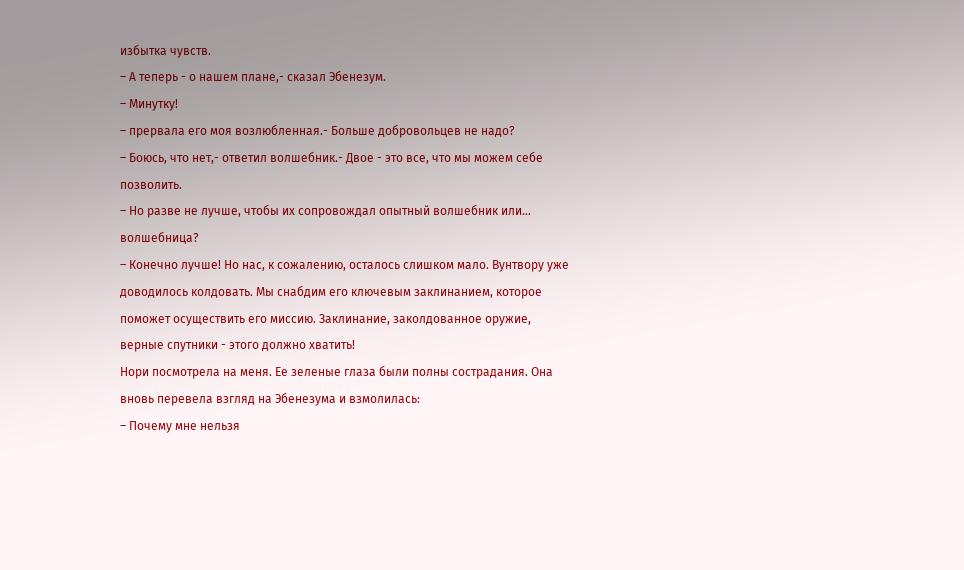избытка чувств.
– А теперь - о нашем плане,- сказал Эбенезум.
– Минутку!
– прервала его моя возлюбленная.- Больше добровольцев не надо?
– Боюсь, что нет,- ответил волшебник.- Двое - это все, что мы можем себе позволить.
– Но разве не лучше, чтобы их сопровождал опытный волшебник или… волшебница?
– Конечно лучше! Но нас, к сожалению, осталось слишком мало. Вунтвору уже доводилось колдовать. Мы снабдим его ключевым заклинанием, которое поможет осуществить его миссию. Заклинание, заколдованное оружие, верные спутники - этого должно хватить!
Нори посмотрела на меня. Ее зеленые глаза были полны сострадания. Она вновь перевела взгляд на Эбенезума и взмолилась:
– Почему мне нельзя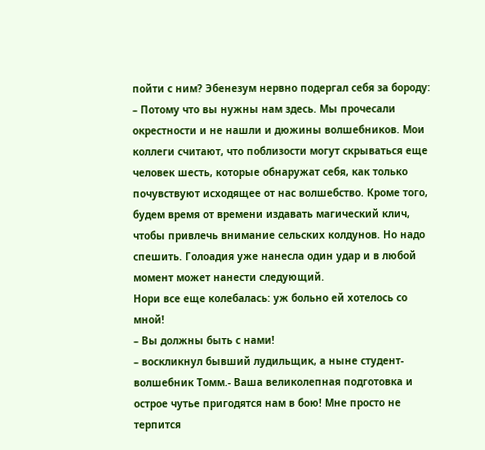пойти с ним? Эбенезум нервно подергал себя за бороду:
– Потому что вы нужны нам здесь. Мы прочесали окрестности и не нашли и дюжины волшебников. Мои коллеги считают, что поблизости могут скрываться еще человек шесть, которые обнаружат себя, как только почувствуют исходящее от нас волшебство. Кроме того, будем время от времени издавать магический клич, чтобы привлечь внимание сельских колдунов. Но надо спешить. Голоадия уже нанесла один удар и в любой момент может нанести следующий.
Нори все еще колебалась: уж больно ей хотелось со мной!
– Вы должны быть с нами!
– воскликнул бывший лудильщик, а ныне студент-волшебник Томм.- Ваша великолепная подготовка и острое чутье пригодятся нам в бою! Мне просто не терпится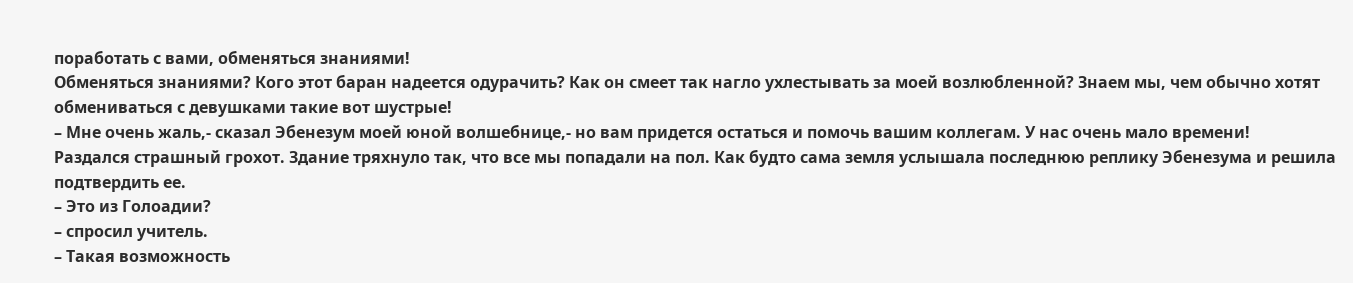поработать с вами, обменяться знаниями!
Обменяться знаниями? Кого этот баран надеется одурачить? Как он смеет так нагло ухлестывать за моей возлюбленной? Знаем мы, чем обычно хотят обмениваться с девушками такие вот шустрые!
– Мне очень жаль,- сказал Эбенезум моей юной волшебнице,- но вам придется остаться и помочь вашим коллегам. У нас очень мало времени!
Раздался страшный грохот. Здание тряхнуло так, что все мы попадали на пол. Как будто сама земля услышала последнюю реплику Эбенезума и решила подтвердить ее.
– Это из Голоадии?
– спросил учитель.
– Такая возможность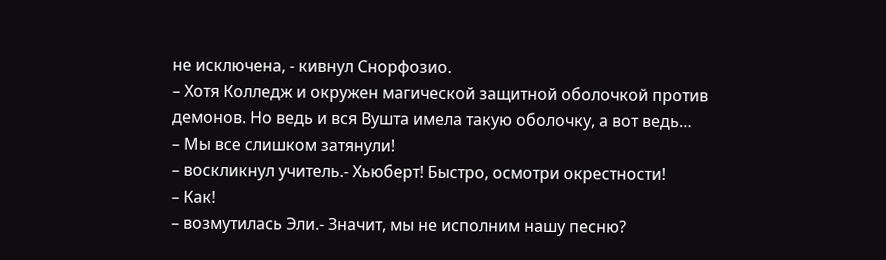не исключена, - кивнул Снорфозио.
– Хотя Колледж и окружен магической защитной оболочкой против демонов. Но ведь и вся Вушта имела такую оболочку, а вот ведь…
– Мы все слишком затянули!
– воскликнул учитель.- Хьюберт! Быстро, осмотри окрестности!
– Как!
– возмутилась Эли.- Значит, мы не исполним нашу песню?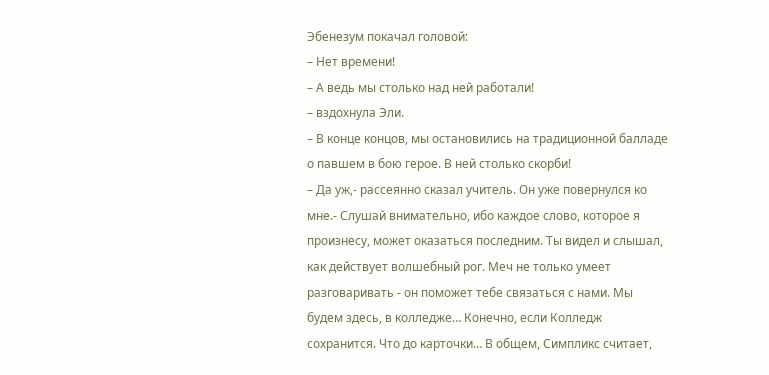Эбенезум покачал головой:
– Нет времени!
– А ведь мы столько над ней работали!
– вздохнула Эли.
– В конце концов, мы остановились на традиционной балладе о павшем в бою герое. В ней столько скорби!
– Да уж,- рассеянно сказал учитель. Он уже повернулся ко мне.- Слушай внимательно, ибо каждое слово, которое я произнесу, может оказаться последним. Ты видел и слышал, как действует волшебный рог. Меч не только умеет разговаривать - он поможет тебе связаться с нами. Мы будем здесь, в колледже… Конечно, если Колледж сохранится. Что до карточки… В общем, Симпликс считает,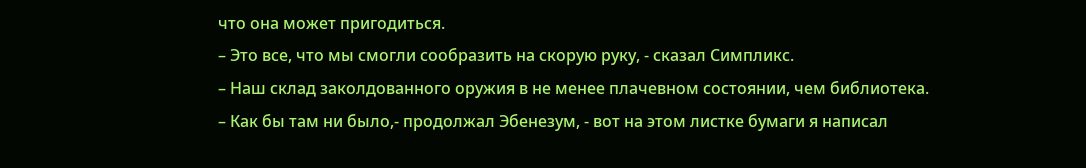что она может пригодиться.
– Это все, что мы смогли сообразить на скорую руку, - сказал Симпликс.
– Наш склад заколдованного оружия в не менее плачевном состоянии, чем библиотека.
– Как бы там ни было,- продолжал Эбенезум, - вот на этом листке бумаги я написал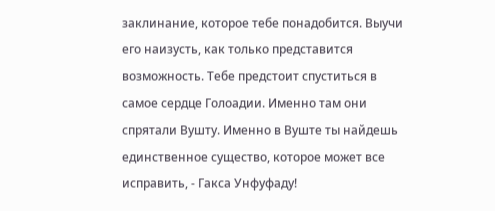заклинание, которое тебе понадобится. Выучи его наизусть, как только представится возможность. Тебе предстоит спуститься в самое сердце Голоадии. Именно там они спрятали Вушту. Именно в Вуште ты найдешь единственное существо, которое может все исправить, - Гакса Унфуфаду!